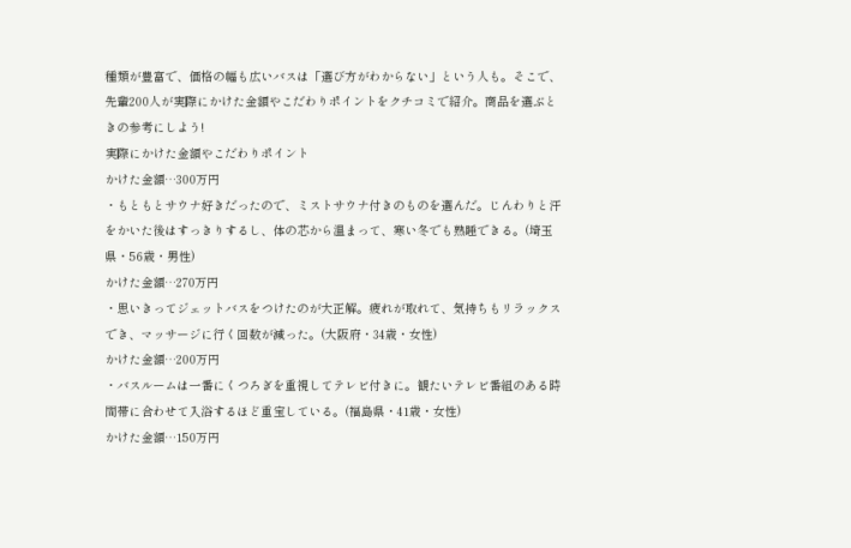種類が豊富で、価格の幅も広いバスは「選び方がわからない」という人も。そこで、先輩200人が実際にかけた金額やこだわりポイントをクチコミで紹介。商品を選ぶときの参考にしよう!
実際にかけた金額やこだわりポイント
かけた金額…300万円
・もともとサウナ好きだったので、ミストサウナ付きのものを選んだ。じんわりと汗をかいた後はすっきりするし、体の芯から温まって、寒い冬でも熟睡できる。(埼玉県・56歳・男性)
かけた金額…270万円
・思いきってジェットバスをつけたのが大正解。疲れが取れて、気持ちもリラックスでき、マッサージに行く回数が減った。(大阪府・34歳・女性)
かけた金額…200万円
・バスルームは一番にくつろぎを重視してテレビ付きに。観たいテレビ番組のある時間帯に合わせて入浴するほど重宝している。(福島県・41歳・女性)
かけた金額…150万円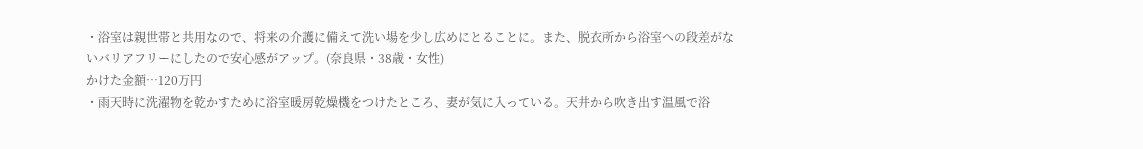・浴室は親世帯と共用なので、将来の介護に備えて洗い場を少し広めにとることに。また、脱衣所から浴室への段差がないバリアフリーにしたので安心感がアップ。(奈良県・38歳・女性)
かけた金額…120万円
・雨天時に洗濯物を乾かすために浴室暖房乾燥機をつけたところ、妻が気に入っている。天井から吹き出す温風で浴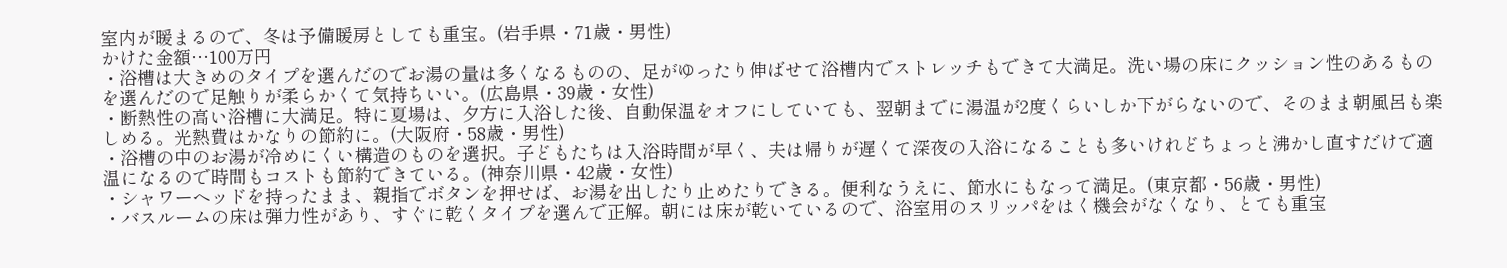室内が暖まるので、冬は予備暖房としても重宝。(岩手県・71歳・男性)
かけた金額…100万円
・浴槽は大きめのタイプを選んだのでお湯の量は多くなるものの、足がゆったり伸ばせて浴槽内でストレッチもできて大満足。洗い場の床にクッション性のあるものを選んだので足触りが柔らかくて気持ちいい。(広島県・39歳・女性)
・断熱性の高い浴槽に大満足。特に夏場は、夕方に入浴した後、自動保温をオフにしていても、翌朝までに湯温が2度くらいしか下がらないので、そのまま朝風呂も楽しめる。光熱費はかなりの節約に。(大阪府・58歳・男性)
・浴槽の中のお湯が冷めにくい構造のものを選択。子どもたちは入浴時間が早く、夫は帰りが遅くて深夜の入浴になることも多いけれどちょっと沸かし直すだけで適温になるので時間もコストも節約できている。(神奈川県・42歳・女性)
・シャワーヘッドを持ったまま、親指でボタンを押せば、お湯を出したり止めたりできる。便利なうえに、節水にもなって満足。(東京都・56歳・男性)
・バスルームの床は弾力性があり、すぐに乾くタイプを選んで正解。朝には床が乾いているので、浴室用のスリッパをはく機会がなくなり、とても重宝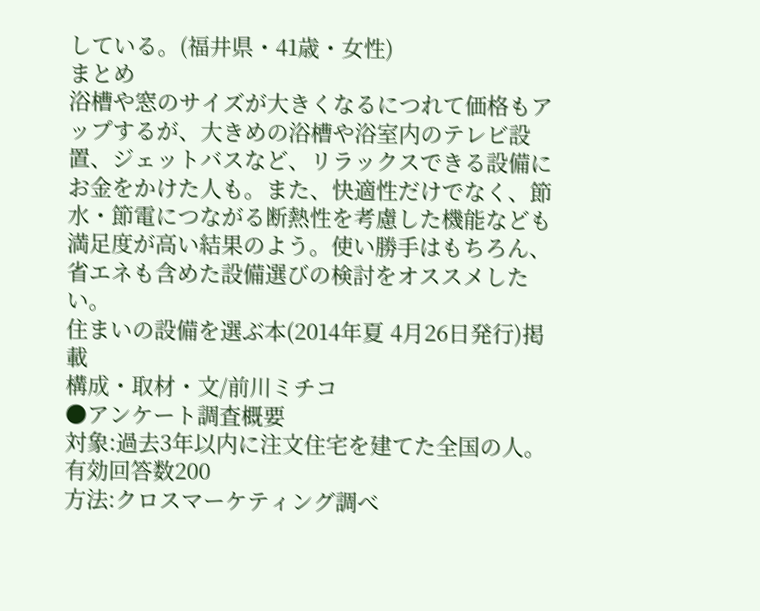している。(福井県・41歳・女性)
まとめ
浴槽や窓のサイズが大きくなるにつれて価格もアップするが、大きめの浴槽や浴室内のテレビ設置、ジェットバスなど、リラックスできる設備にお金をかけた人も。また、快適性だけでなく、節水・節電につながる断熱性を考慮した機能なども満足度が高い結果のよう。使い勝手はもちろん、省エネも含めた設備選びの検討をオススメしたい。
住まいの設備を選ぶ本(2014年夏 4月26日発行)掲載
構成・取材・文/前川ミチコ
●アンケート調査概要
対象:過去3年以内に注文住宅を建てた全国の人。有効回答数200
方法:クロスマーケティング調べ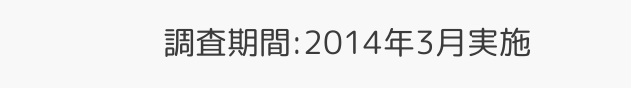調査期間:2014年3月実施